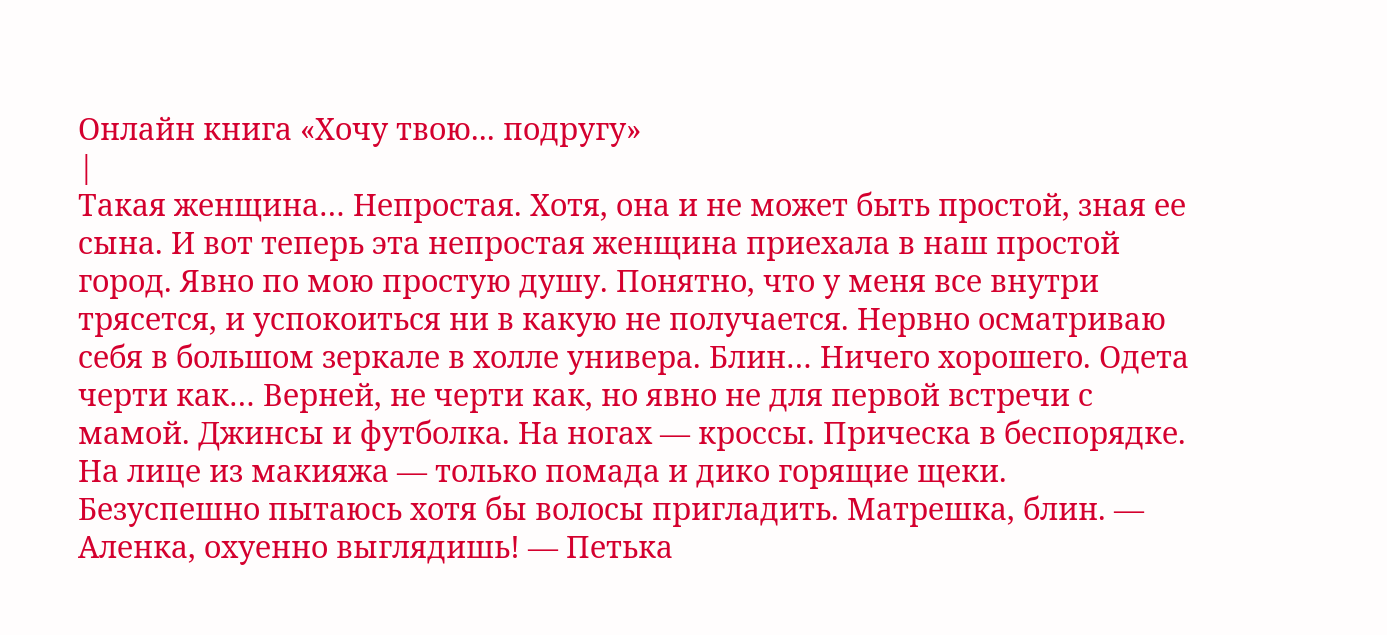Онлайн книга «Хочу твою... подругу»
|
Такая женщина… Непростая. Хотя, она и не может быть простой, зная ее сына. И вот теперь эта непростая женщина приехала в наш простой город. Явно по мою простую душу. Понятно, что у меня все внутри трясется, и успокоиться ни в какую не получается. Нервно осматриваю себя в большом зеркале в холле универа. Блин… Ничего хорошего. Одета черти как… Верней, не черти как, но явно не для первой встречи с мамой. Джинсы и футболка. На ногах — кроссы. Прическа в беспорядке. На лице из макияжа — только помада и дико горящие щеки. Безуспешно пытаюсь хотя бы волосы пригладить. Матрешка, блин. — Аленка, охуенно выглядишь! — Петька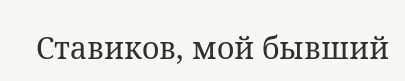Ставиков, мой бывший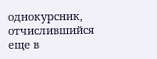однокурсник, отчислившийся еще в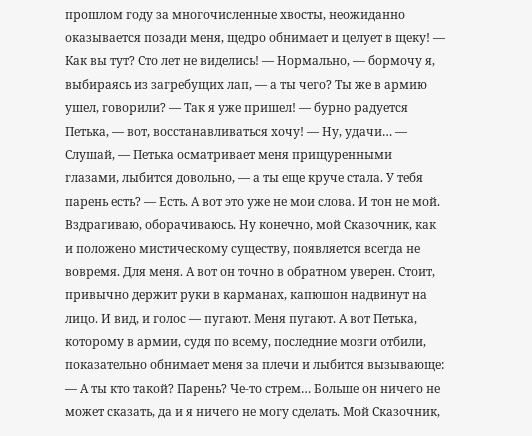прошлом году за многочисленные хвосты, неожиданно оказывается позади меня, щедро обнимает и целует в щеку! — Как вы тут? Сто лет не виделись! — Нормально, — бормочу я, выбираясь из загребущих лап, — а ты чего? Ты же в армию ушел, говорили? — Так я уже пришел! — бурно радуется Петька, — вот, восстанавливаться хочу! — Ну, удачи… — Слушай, — Петька осматривает меня прищуренными глазами, лыбится довольно, — а ты еще круче стала. У тебя парень есть? — Есть. А вот это уже не мои слова. И тон не мой. Вздрагиваю, оборачиваюсь. Ну конечно, мой Сказочник, как и положено мистическому существу, появляется всегда не вовремя. Для меня. А вот он точно в обратном уверен. Стоит, привычно держит руки в карманах, капюшон надвинут на лицо. И вид, и голос — пугают. Меня пугают. А вот Петька, которому в армии, судя по всему, последние мозги отбили, показательно обнимает меня за плечи и лыбится вызывающе: — А ты кто такой? Парень? Че-то стрем… Больше он ничего не может сказать, да и я ничего не могу сделать. Мой Сказочник,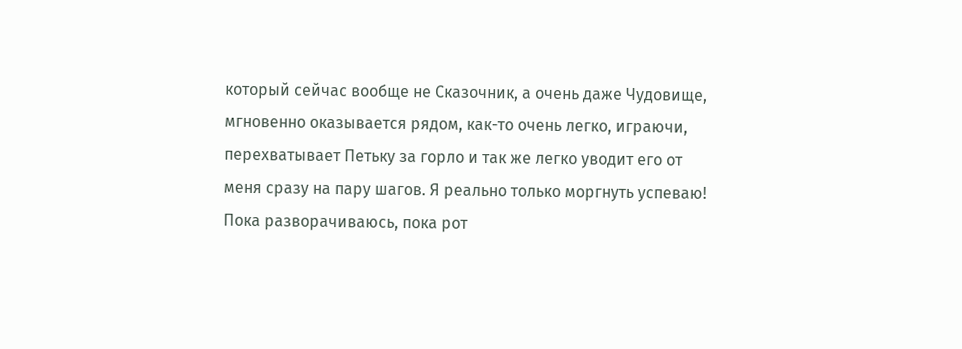который сейчас вообще не Сказочник, а очень даже Чудовище, мгновенно оказывается рядом, как-то очень легко, играючи, перехватывает Петьку за горло и так же легко уводит его от меня сразу на пару шагов. Я реально только моргнуть успеваю! Пока разворачиваюсь, пока рот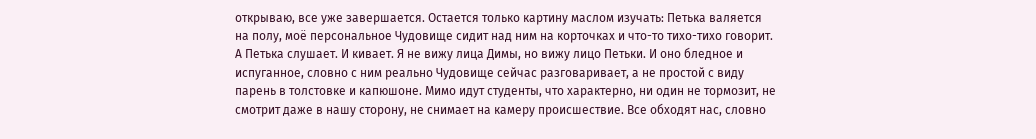открываю, все уже завершается. Остается только картину маслом изучать: Петька валяется на полу, моё персональное Чудовище сидит над ним на корточках и что-то тихо-тихо говорит. А Петька слушает. И кивает. Я не вижу лица Димы, но вижу лицо Петьки. И оно бледное и испуганное, словно с ним реально Чудовище сейчас разговаривает, а не простой с виду парень в толстовке и капюшоне. Мимо идут студенты, что характерно, ни один не тормозит, не смотрит даже в нашу сторону, не снимает на камеру происшествие. Все обходят нас, словно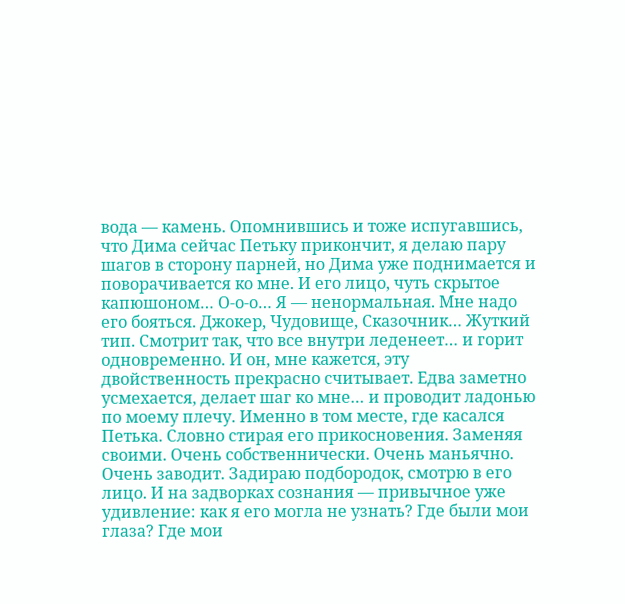вода — камень. Опомнившись и тоже испугавшись, что Дима сейчас Петьку прикончит, я делаю пару шагов в сторону парней, но Дима уже поднимается и поворачивается ко мне. И его лицо, чуть скрытое капюшоном… О-о-о… Я — ненормальная. Мне надо его бояться. Джокер, Чудовище, Сказочник… Жуткий тип. Смотрит так, что все внутри леденеет… и горит одновременно. И он, мне кажется, эту двойственность прекрасно считывает. Едва заметно усмехается, делает шаг ко мне… и проводит ладонью по моему плечу. Именно в том месте, где касался Петька. Словно стирая его прикосновения. Заменяя своими. Очень собственнически. Очень маньячно. Очень заводит. Задираю подбородок, смотрю в его лицо. И на задворках сознания — привычное уже удивление: как я его могла не узнать? Где были мои глаза? Где мои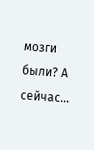мозги были? А сейчас…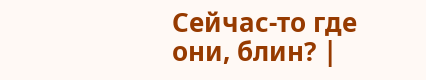Сейчас-то где они, блин? |